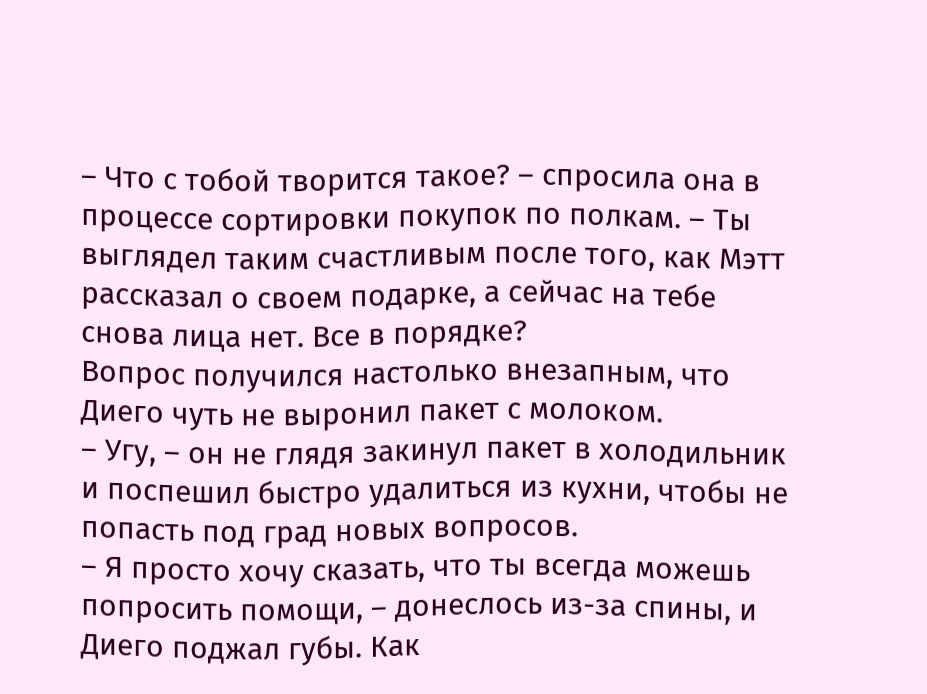– Что с тобой творится такое? – спросила она в процессе сортировки покупок по полкам. – Ты выглядел таким счастливым после того, как Мэтт рассказал о своем подарке, а сейчас на тебе снова лица нет. Все в порядке?
Вопрос получился настолько внезапным, что Диего чуть не выронил пакет с молоком.
– Угу, – он не глядя закинул пакет в холодильник и поспешил быстро удалиться из кухни, чтобы не попасть под град новых вопросов.
– Я просто хочу сказать, что ты всегда можешь попросить помощи, – донеслось из-за спины, и Диего поджал губы. Как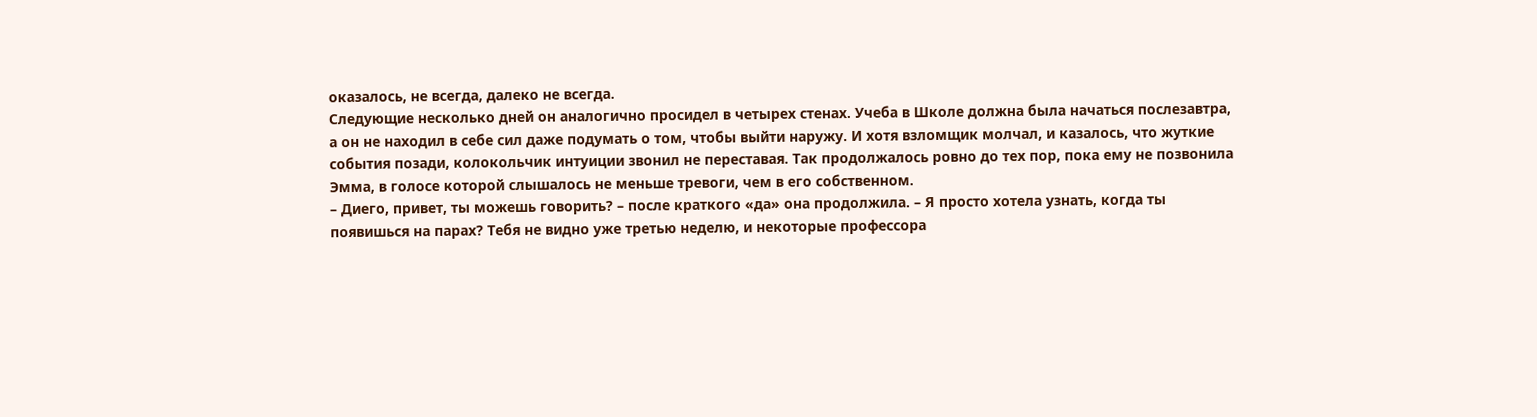оказалось, не всегда, далеко не всегда.
Следующие несколько дней он аналогично просидел в четырех стенах. Учеба в Школе должна была начаться послезавтра, а он не находил в себе сил даже подумать о том, чтобы выйти наружу. И хотя взломщик молчал, и казалось, что жуткие события позади, колокольчик интуиции звонил не переставая. Так продолжалось ровно до тех пор, пока ему не позвонила Эмма, в голосе которой слышалось не меньше тревоги, чем в его собственном.
– Диего, привет, ты можешь говорить? – после краткого «да» она продолжила. – Я просто хотела узнать, когда ты появишься на парах? Тебя не видно уже третью неделю, и некоторые профессора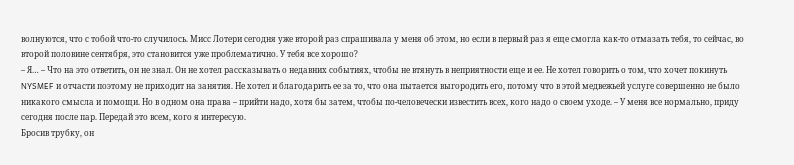волнуются, что с тобой что-то случилось. Мисс Лотери сегодня уже второй раз спрашивала у меня об этом, но если в первый раз я еще смогла как-то отмазать тебя, то сейчас, во второй половине сентября, это становится уже проблематично. У тебя все хорошо?
– Я… – Что на это ответить, он не знал. Он не хотел рассказывать о недавних событиях, чтобы не втянуть в неприятности еще и ее. Не хотел говорить о том, что хочет покинуть NYSMEF и отчасти поэтому не приходит на занятия. Не хотел и благодарить ее за то, что она пытается выгородить его, потому что в этой медвежьей услуге совершенно не было никакого смысла и помощи. Но в одном она права – прийти надо, хотя бы затем, чтобы по-человечески известить всех, кого надо о своем уходе. – У меня все нормально, приду сегодня после пар. Передай это всем, кого я интересую.
Бросив трубку, он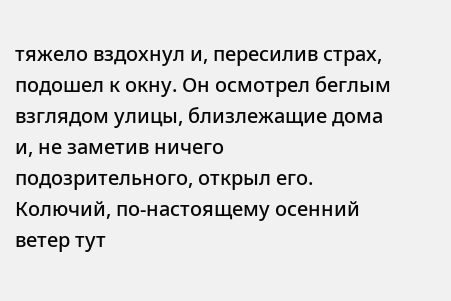тяжело вздохнул и, пересилив страх, подошел к окну. Он осмотрел беглым взглядом улицы, близлежащие дома и, не заметив ничего подозрительного, открыл его. Колючий, по-настоящему осенний ветер тут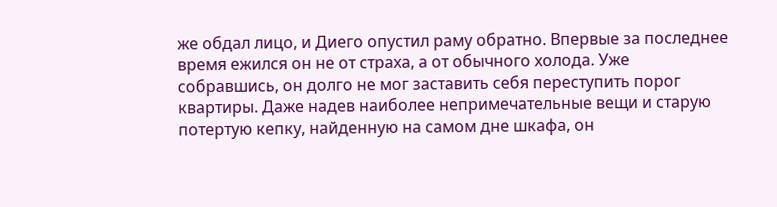же обдал лицо, и Диего опустил раму обратно. Впервые за последнее время ежился он не от страха, а от обычного холода. Уже собравшись, он долго не мог заставить себя переступить порог квартиры. Даже надев наиболее непримечательные вещи и старую потертую кепку, найденную на самом дне шкафа, он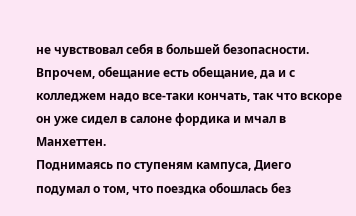не чувствовал себя в большей безопасности. Впрочем, обещание есть обещание, да и с колледжем надо все-таки кончать, так что вскоре он уже сидел в салоне фордика и мчал в Манхеттен.
Поднимаясь по ступеням кампуса, Диего подумал о том, что поездка обошлась без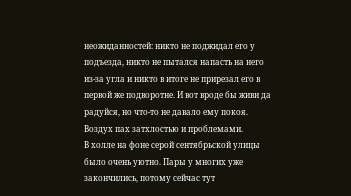неожиданностей: никто не поджидал его у подъезда, никто не пытался напасть на него из-за угла и никто в итоге не прирезал его в первой же подворотне. И вот вроде бы живи да радуйся, но что-то не давало ему покоя. Воздух пах затхлостью и проблемами.
В холле на фоне серой сентябрьской улицы было очень уютно. Пары у многих уже закончились, потому сейчас тут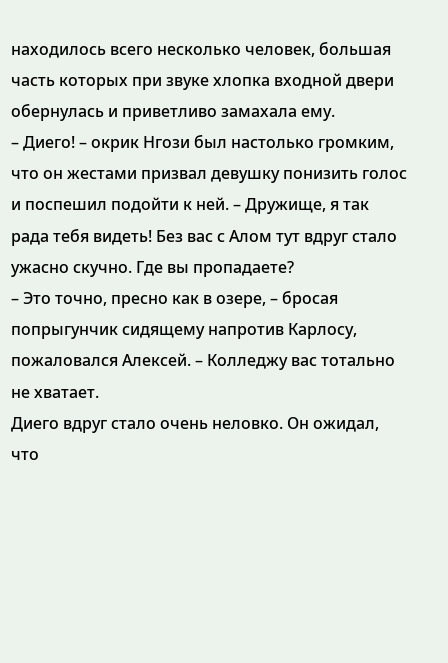находилось всего несколько человек, большая часть которых при звуке хлопка входной двери обернулась и приветливо замахала ему.
– Диего! – окрик Нгози был настолько громким, что он жестами призвал девушку понизить голос и поспешил подойти к ней. – Дружище, я так рада тебя видеть! Без вас с Алом тут вдруг стало ужасно скучно. Где вы пропадаете?
– Это точно, пресно как в озере, – бросая попрыгунчик сидящему напротив Карлосу, пожаловался Алексей. – Колледжу вас тотально не хватает.
Диего вдруг стало очень неловко. Он ожидал, что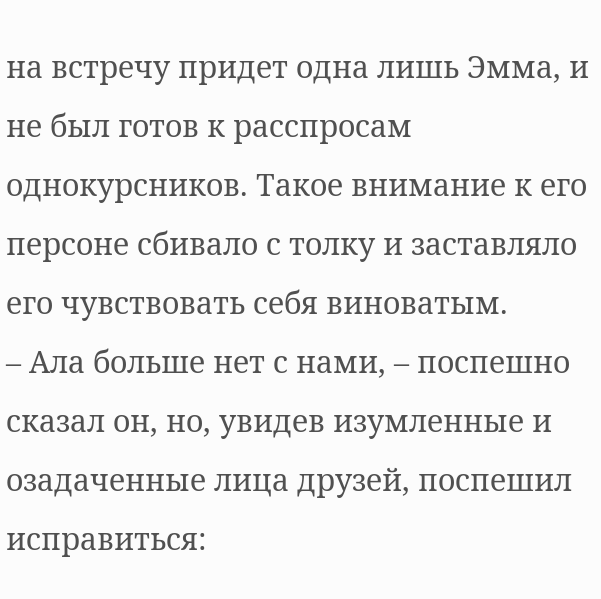на встречу придет одна лишь Эмма, и не был готов к расспросам однокурсников. Такое внимание к его персоне сбивало с толку и заставляло его чувствовать себя виноватым.
– Ала больше нет с нами, – поспешно сказал он, но, увидев изумленные и озадаченные лица друзей, поспешил исправиться: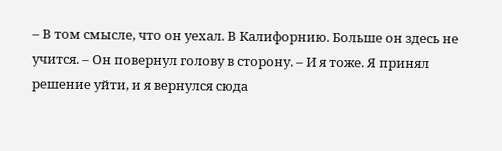– В том смысле, что он уехал. В Калифорнию. Больше он здесь не учится. – Он повернул голову в сторону. – И я тоже. Я принял решение уйти, и я вернулся сюда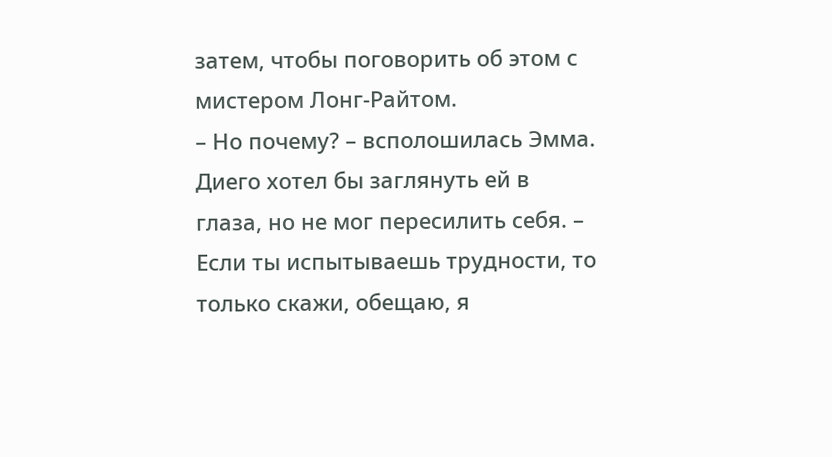затем, чтобы поговорить об этом с мистером Лонг-Райтом.
– Но почему? – всполошилась Эмма. Диего хотел бы заглянуть ей в глаза, но не мог пересилить себя. – Если ты испытываешь трудности, то только скажи, обещаю, я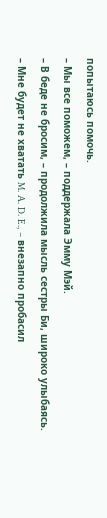попытаюсь помочь.
– Мы все поможем, – поддержала Эмму Мэй.
– В беде не бросим, – продолжила мысль сестры Би, широко улыбаясь.
– Мне будет не хватать M. A. D. E., – внезапно пробасил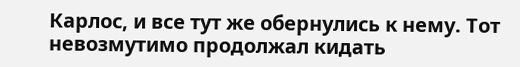Карлос, и все тут же обернулись к нему. Тот невозмутимо продолжал кидать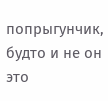попрыгунчик, будто и не он это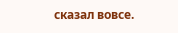сказал вовсе.